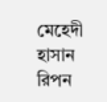মেহেদী হাসান রিপন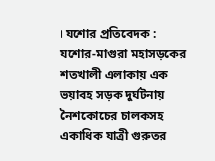। যশোর প্রতিবেদক :
যশোর-মাগুরা মহাসড়কের শতখালী এলাকায় এক ভয়াবহ সড়ক দুর্ঘটনায় নৈশকোচের চালকসহ একাধিক যাত্রী গুরুতর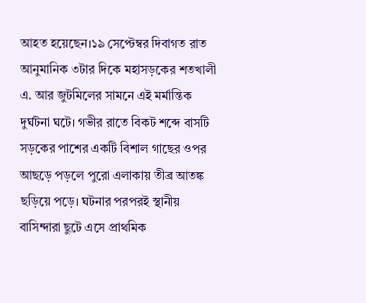আহত হয়েছেন।১৯ সেপ্টেম্বর দিবাগত রাত আনুমানিক ৩টার দিকে মহাসড়কের শতখালী এ. আর জুটমিলের সামনে এই মর্মান্তিক দুর্ঘটনা ঘটে। গভীর রাতে বিকট শব্দে বাসটি সড়কের পাশের একটি বিশাল গাছের ওপর আছড়ে পড়লে পুরো এলাকায় তীব্র আতঙ্ক ছড়িয়ে পড়ে। ঘটনার পরপরই স্থানীয় বাসিন্দারা ছুটে এসে প্রাথমিক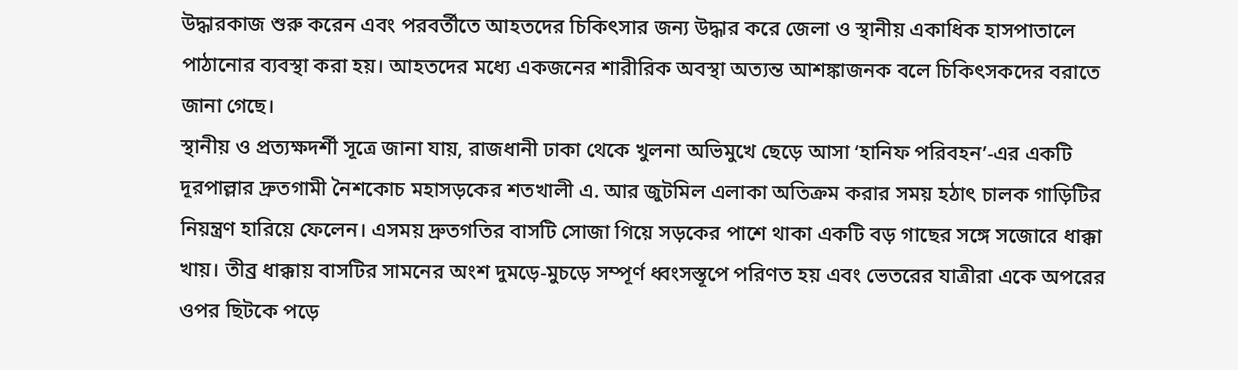উদ্ধারকাজ শুরু করেন এবং পরবর্তীতে আহতদের চিকিৎসার জন্য উদ্ধার করে জেলা ও স্থানীয় একাধিক হাসপাতালে পাঠানোর ব্যবস্থা করা হয়। আহতদের মধ্যে একজনের শারীরিক অবস্থা অত্যন্ত আশঙ্কাজনক বলে চিকিৎসকদের বরাতে জানা গেছে।
স্থানীয় ও প্রত্যক্ষদর্শী সূত্রে জানা যায়, রাজধানী ঢাকা থেকে খুলনা অভিমুখে ছেড়ে আসা ‘হানিফ পরিবহন’-এর একটি দূরপাল্লার দ্রুতগামী নৈশকোচ মহাসড়কের শতখালী এ. আর জুটমিল এলাকা অতিক্রম করার সময় হঠাৎ চালক গাড়িটির নিয়ন্ত্রণ হারিয়ে ফেলেন। এসময় দ্রুতগতির বাসটি সোজা গিয়ে সড়কের পাশে থাকা একটি বড় গাছের সঙ্গে সজোরে ধাক্কা খায়। তীব্র ধাক্কায় বাসটির সামনের অংশ দুমড়ে-মুচড়ে সম্পূর্ণ ধ্বংসস্তূপে পরিণত হয় এবং ভেতরের যাত্রীরা একে অপরের ওপর ছিটকে পড়ে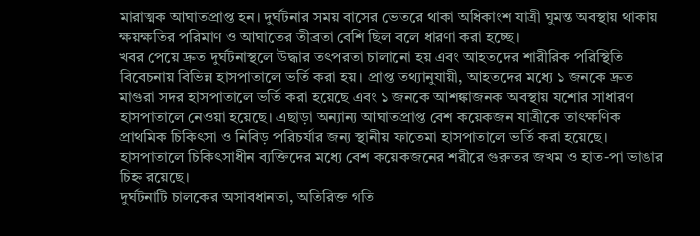মারাত্মক আঘাতপ্রাপ্ত হন। দুর্ঘটনার সময় বাসের ভেতরে থাকা অধিকাংশ যাত্রী ঘুমন্ত অবস্থায় থাকায় ক্ষয়ক্ষতির পরিমাণ ও আঘাতের তীব্রতা বেশি ছিল বলে ধারণা করা হচ্ছে।
খবর পেয়ে দ্রুত দুর্ঘটনাস্থলে উদ্ধার তৎপরতা চালানো হয় এবং আহতদের শারীরিক পরিস্থিতি বিবেচনায় বিভিন্ন হাসপাতালে ভর্তি করা হয়। প্রাপ্ত তথ্যানুযায়ী, আহতদের মধ্যে ১ জনকে দ্রুত মাগুরা সদর হাসপাতালে ভর্তি করা হয়েছে এবং ১ জনকে আশঙ্কাজনক অবস্থায় যশোর সাধারণ হাসপাতালে নেওয়া হয়েছে। এছাড়া অন্যান্য আঘাতপ্রাপ্ত বেশ কয়েকজন যাত্রীকে তাৎক্ষণিক প্রাথমিক চিকিৎসা ও নিবিড় পরিচর্যার জন্য স্থানীয় ফাতেমা হাসপাতালে ভর্তি করা হয়েছে। হাসপাতালে চিকিৎসাধীন ব্যক্তিদের মধ্যে বেশ কয়েকজনের শরীরে গুরুতর জখম ও হাত-পা ভাঙার চিহ্ন রয়েছে।
দুর্ঘটনাটি চালকের অসাবধানতা, অতিরিক্ত গতি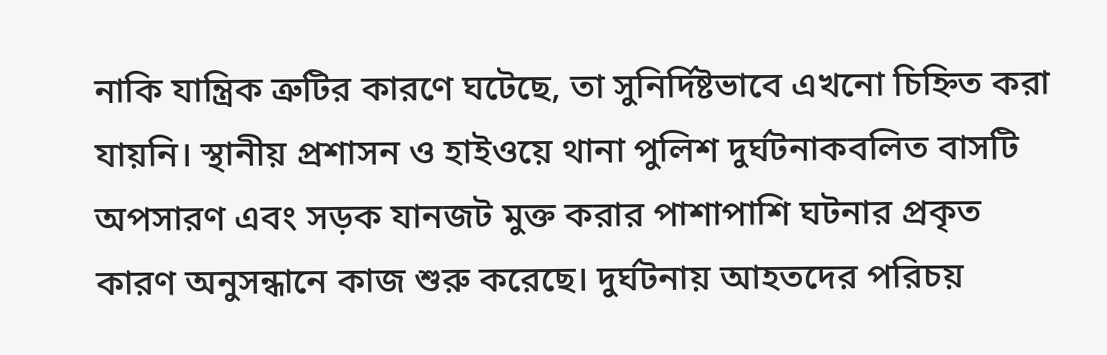নাকি যান্ত্রিক ত্রুটির কারণে ঘটেছে, তা সুনির্দিষ্টভাবে এখনো চিহ্নিত করা যায়নি। স্থানীয় প্রশাসন ও হাইওয়ে থানা পুলিশ দুর্ঘটনাকবলিত বাসটি অপসারণ এবং সড়ক যানজট মুক্ত করার পাশাপাশি ঘটনার প্রকৃত কারণ অনুসন্ধানে কাজ শুরু করেছে। দুর্ঘটনায় আহতদের পরিচয়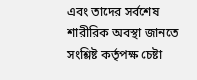এবং তাদের সর্বশেষ শারীরিক অবস্থা জানতে সংশ্লিষ্ট কর্তৃপক্ষ চেষ্টা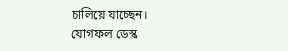চালিয়ে যাচ্ছেন।
যোগফল ডেস্ক